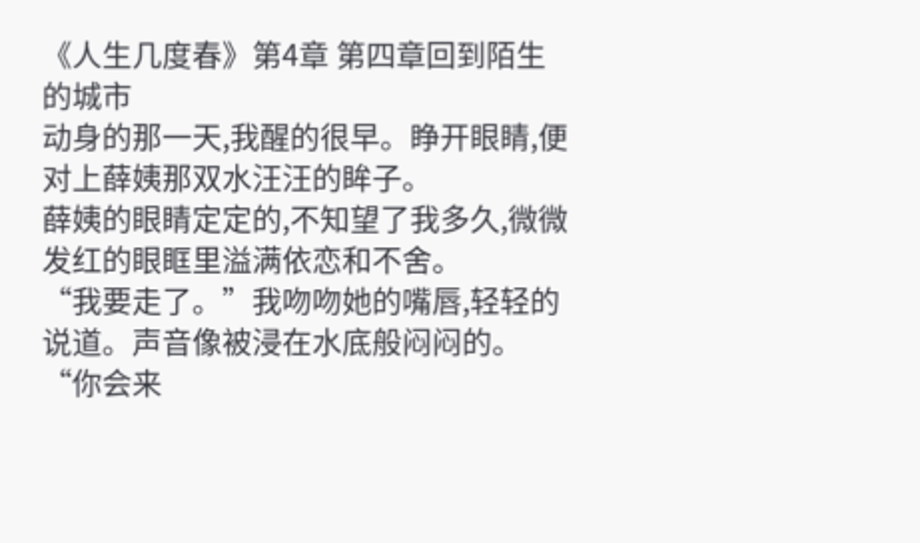《人生几度春》第4章 第四章回到陌生的城市
动身的那一天,我醒的很早。睁开眼睛,便对上薛姨那双水汪汪的眸子。
薛姨的眼睛定定的,不知望了我多久,微微发红的眼眶里溢满依恋和不舍。
“我要走了。”我吻吻她的嘴唇,轻轻的说道。声音像被浸在水底般闷闷的。
“你会来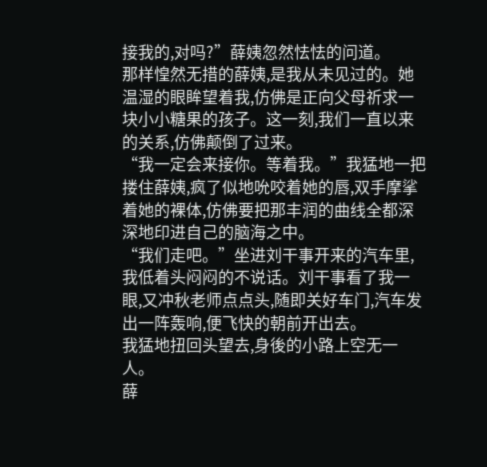接我的,对吗?”薛姨忽然怯怯的问道。
那样惶然无措的薛姨,是我从未见过的。她温湿的眼眸望着我,仿佛是正向父母祈求一块小小糖果的孩子。这一刻,我们一直以来的关系,仿佛颠倒了过来。
“我一定会来接你。等着我。”我猛地一把搂住薛姨,疯了似地吮咬着她的唇,双手摩挲着她的裸体,仿佛要把那丰润的曲线全都深深地印进自己的脑海之中。
“我们走吧。”坐进刘干事开来的汽车里,我低着头闷闷的不说话。刘干事看了我一眼,又冲秋老师点点头,随即关好车门,汽车发出一阵轰响,便飞快的朝前开出去。
我猛地扭回头望去,身後的小路上空无一人。
薛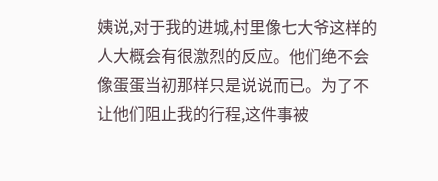姨说,对于我的进城,村里像七大爷这样的人大概会有很激烈的反应。他们绝不会像蛋蛋当初那样只是说说而已。为了不让他们阻止我的行程,这件事被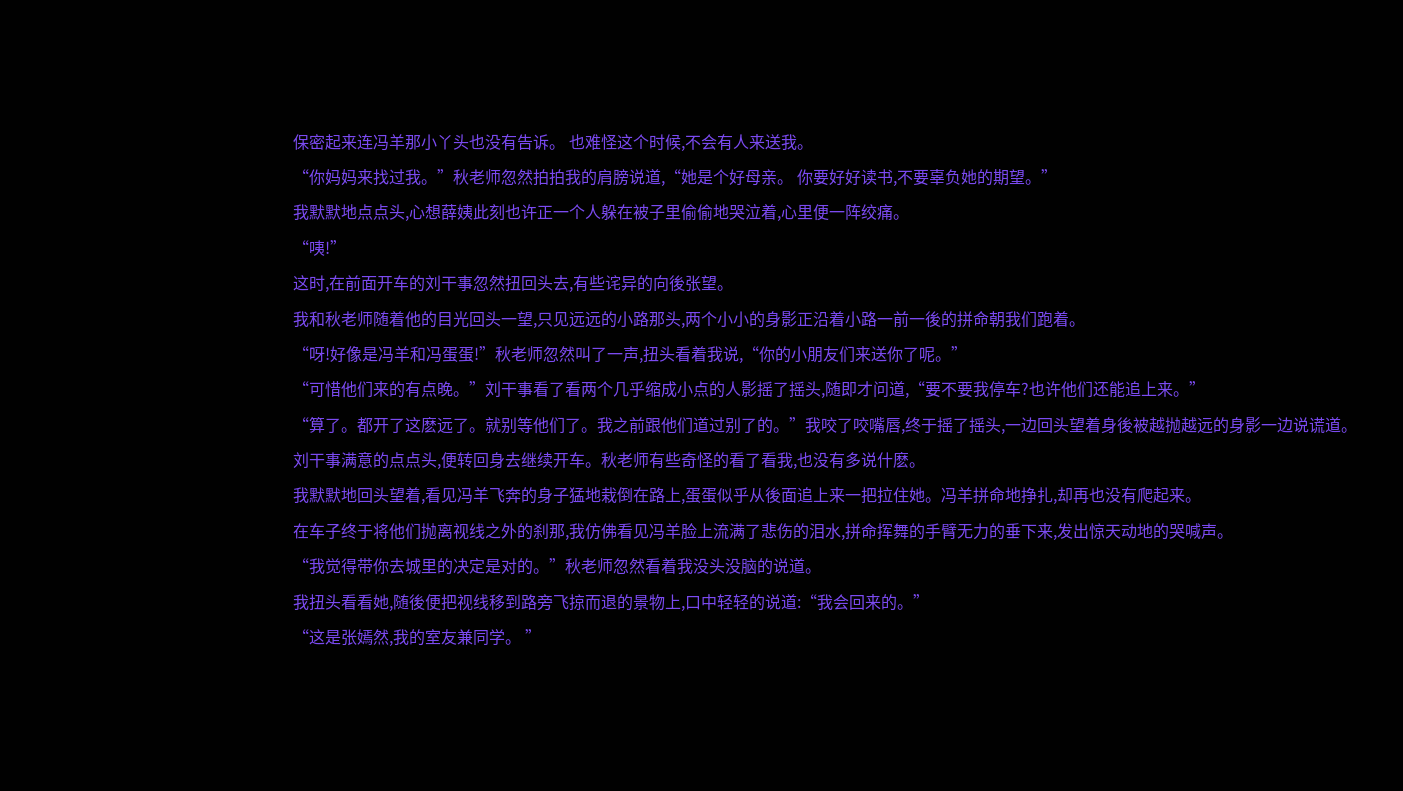保密起来连冯羊那小丫头也没有告诉。 也难怪这个时候,不会有人来送我。
“你妈妈来找过我。”秋老师忽然拍拍我的肩膀说道,“她是个好母亲。 你要好好读书,不要辜负她的期望。”
我默默地点点头,心想薛姨此刻也许正一个人躲在被子里偷偷地哭泣着,心里便一阵绞痛。
“咦!”
这时,在前面开车的刘干事忽然扭回头去,有些诧异的向後张望。
我和秋老师随着他的目光回头一望,只见远远的小路那头,两个小小的身影正沿着小路一前一後的拼命朝我们跑着。
“呀!好像是冯羊和冯蛋蛋!”秋老师忽然叫了一声,扭头看着我说,“你的小朋友们来送你了呢。”
“可惜他们来的有点晚。”刘干事看了看两个几乎缩成小点的人影摇了摇头,随即才问道,“要不要我停车?也许他们还能追上来。”
“算了。都开了这麽远了。就别等他们了。我之前跟他们道过别了的。”我咬了咬嘴唇,终于摇了摇头,一边回头望着身後被越抛越远的身影一边说谎道。
刘干事满意的点点头,便转回身去继续开车。秋老师有些奇怪的看了看我,也没有多说什麽。
我默默地回头望着,看见冯羊飞奔的身子猛地栽倒在路上,蛋蛋似乎从後面追上来一把拉住她。冯羊拼命地挣扎,却再也没有爬起来。
在车子终于将他们抛离视线之外的刹那,我仿佛看见冯羊脸上流满了悲伤的泪水,拼命挥舞的手臂无力的垂下来,发出惊天动地的哭喊声。
“我觉得带你去城里的决定是对的。”秋老师忽然看着我没头没脑的说道。
我扭头看看她,随後便把视线移到路旁飞掠而退的景物上,口中轻轻的说道:“我会回来的。”
“这是张嫣然,我的室友兼同学。 ”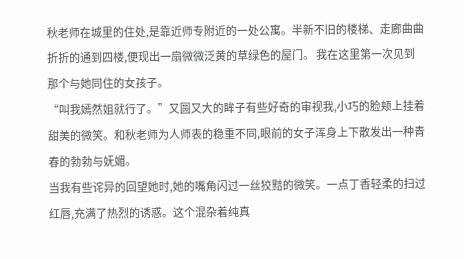秋老师在城里的住处,是靠近师专附近的一处公寓。半新不旧的楼梯、走廊曲曲折折的通到四楼,便现出一扇微微泛黄的草绿色的屋门。 我在这里第一次见到那个与她同住的女孩子。
“叫我嫣然姐就行了。”又圆又大的眸子有些好奇的审视我,小巧的脸颊上挂着甜美的微笑。和秋老师为人师表的稳重不同,眼前的女子浑身上下散发出一种青春的勃勃与妩媚。
当我有些诧异的回望她时,她的嘴角闪过一丝狡黠的微笑。一点丁香轻柔的扫过红唇,充满了热烈的诱惑。这个混杂着纯真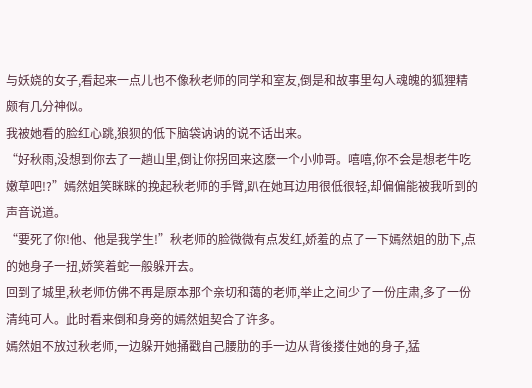与妖娆的女子,看起来一点儿也不像秋老师的同学和室友,倒是和故事里勾人魂魄的狐狸精颇有几分神似。
我被她看的脸红心跳,狼狈的低下脑袋讷讷的说不话出来。
“好秋雨,没想到你去了一趟山里,倒让你拐回来这麽一个小帅哥。嘻嘻,你不会是想老牛吃嫩草吧!?”嫣然姐笑眯眯的挽起秋老师的手臂,趴在她耳边用很低很轻,却偏偏能被我听到的声音说道。
“要死了你!他、他是我学生!”秋老师的脸微微有点发红,娇羞的点了一下嫣然姐的肋下,点的她身子一扭,娇笑着蛇一般躲开去。
回到了城里,秋老师仿佛不再是原本那个亲切和蔼的老师,举止之间少了一份庄肃,多了一份清纯可人。此时看来倒和身旁的嫣然姐契合了许多。
嫣然姐不放过秋老师,一边躲开她捅戳自己腰肋的手一边从背後搂住她的身子,猛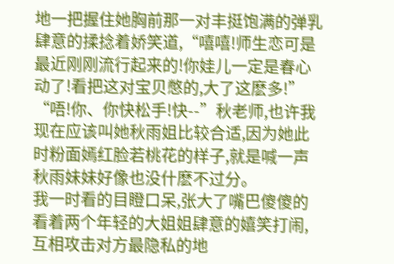地一把握住她胸前那一对丰挺饱满的弹乳肆意的揉捻着娇笑道,“嘻嘻!师生恋可是最近刚刚流行起来的!你娃儿一定是春心动了!看把这对宝贝憋的,大了这麽多!”
“唔!你、你快松手!快--”秋老师,也许我现在应该叫她秋雨姐比较合适,因为她此时粉面嫣红脸若桃花的样子,就是喊一声秋雨妹妹好像也没什麽不过分。
我一时看的目瞪口呆,张大了嘴巴傻傻的看着两个年轻的大姐姐肆意的嬉笑打闹,互相攻击对方最隐私的地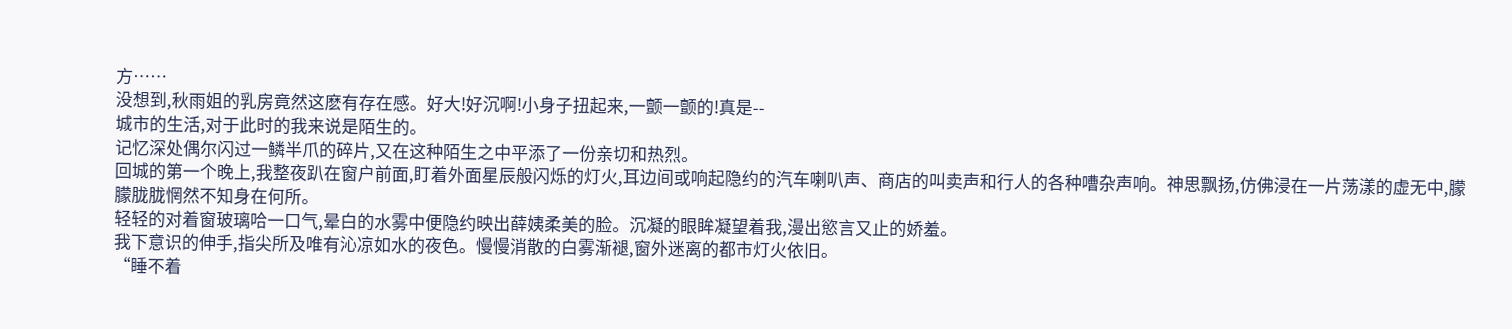方……
没想到,秋雨姐的乳房竟然这麽有存在感。好大!好沉啊!小身子扭起来,一颤一颤的!真是--
城市的生活,对于此时的我来说是陌生的。
记忆深处偶尔闪过一鳞半爪的碎片,又在这种陌生之中平添了一份亲切和热烈。
回城的第一个晚上,我整夜趴在窗户前面,盯着外面星辰般闪烁的灯火,耳边间或响起隐约的汽车喇叭声、商店的叫卖声和行人的各种嘈杂声响。神思飘扬,仿佛浸在一片荡漾的虚无中,朦朦胧胧惘然不知身在何所。
轻轻的对着窗玻璃哈一口气,晕白的水雾中便隐约映出薛姨柔美的脸。沉凝的眼眸凝望着我,漫出慾言又止的娇羞。
我下意识的伸手,指尖所及唯有沁凉如水的夜色。慢慢消散的白雾渐褪,窗外迷离的都市灯火依旧。
“睡不着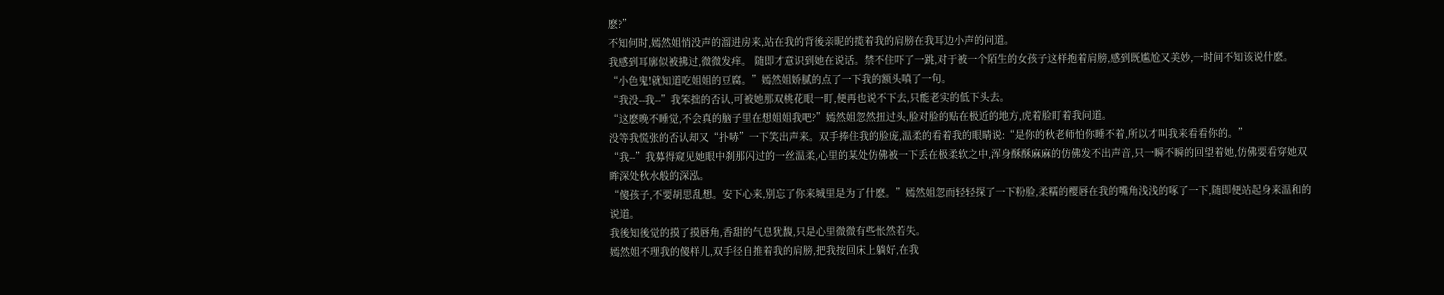麽?”
不知何时,嫣然姐悄没声的溜进房来,站在我的背後亲昵的揽着我的肩膀在我耳边小声的问道。
我感到耳廓似被拂过,微微发痒。 随即才意识到她在说话。禁不住吓了一跳,对于被一个陌生的女孩子这样抱着肩膀,感到既尴尬又美妙,一时间不知该说什麽。
“小色鬼!就知道吃姐姐的豆腐。”嫣然姐娇腻的点了一下我的额头嗔了一句。
“我没--我--”我笨拙的否认,可被她那双桃花眼一盯,便再也说不下去,只能老实的低下头去。
“这麽晚不睡觉,不会真的脑子里在想姐姐我吧?”嫣然姐忽然扭过头,脸对脸的贴在极近的地方,虎着脸盯着我问道。
没等我慌张的否认却又“扑哧”一下笑出声来。双手捧住我的脸庞,温柔的看着我的眼睛说:“是你的秋老师怕你睡不着,所以才叫我来看看你的。”
“我--”我募得窥见她眼中刹那闪过的一丝温柔,心里的某处仿佛被一下丢在极柔软之中,浑身酥酥麻麻的仿佛发不出声音,只一瞬不瞬的回望着她,仿佛要看穿她双眸深处秋水般的深泓。
“傻孩子,不要胡思乱想。安下心来,别忘了你来城里是为了什麽。”嫣然姐忽而轻轻探了一下粉脸,柔糯的樱唇在我的嘴角浅浅的啄了一下,随即便站起身来温和的说道。
我後知後觉的摸了摸唇角,香甜的气息犹馥,只是心里微微有些怅然若失。
嫣然姐不理我的傻样儿,双手径自推着我的肩膀,把我按回床上躺好,在我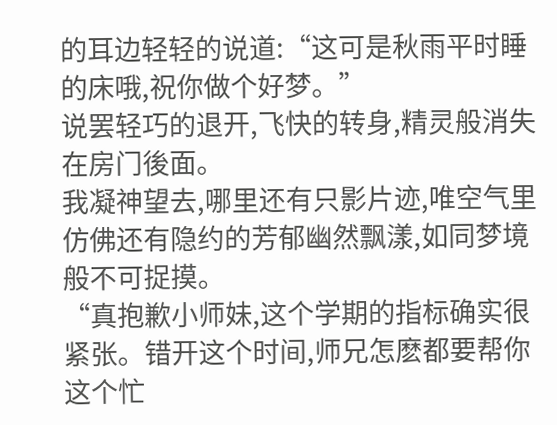的耳边轻轻的说道:“这可是秋雨平时睡的床哦,祝你做个好梦。”
说罢轻巧的退开,飞快的转身,精灵般消失在房门後面。
我凝神望去,哪里还有只影片迹,唯空气里仿佛还有隐约的芳郁幽然飘漾,如同梦境般不可捉摸。
“真抱歉小师妹,这个学期的指标确实很紧张。错开这个时间,师兄怎麽都要帮你这个忙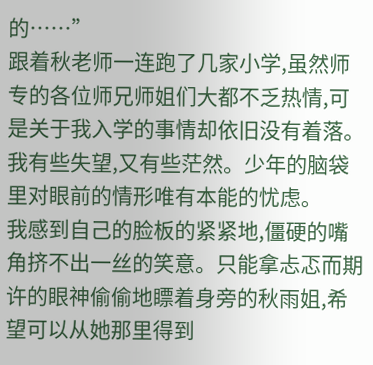的……”
跟着秋老师一连跑了几家小学,虽然师专的各位师兄师姐们大都不乏热情,可是关于我入学的事情却依旧没有着落。
我有些失望,又有些茫然。少年的脑袋里对眼前的情形唯有本能的忧虑。
我感到自己的脸板的紧紧地,僵硬的嘴角挤不出一丝的笑意。只能拿忐忑而期许的眼神偷偷地瞟着身旁的秋雨姐,希望可以从她那里得到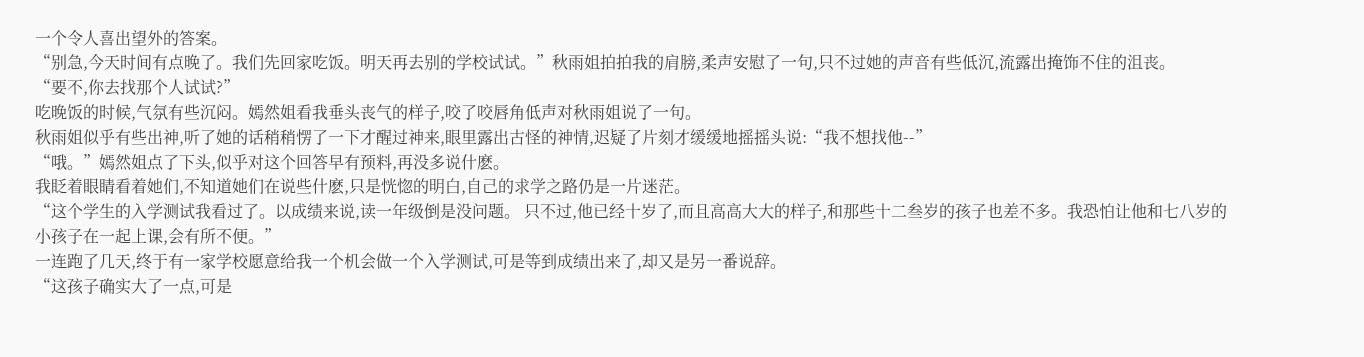一个令人喜出望外的答案。
“别急,今天时间有点晚了。我们先回家吃饭。明天再去别的学校试试。”秋雨姐拍拍我的肩膀,柔声安慰了一句,只不过她的声音有些低沉,流露出掩饰不住的沮丧。
“要不,你去找那个人试试?”
吃晚饭的时候,气氛有些沉闷。嫣然姐看我垂头丧气的样子,咬了咬唇角低声对秋雨姐说了一句。
秋雨姐似乎有些出神,听了她的话稍稍愣了一下才醒过神来,眼里露出古怪的神情,迟疑了片刻才缓缓地摇摇头说:“我不想找他--”
“哦。”嫣然姐点了下头,似乎对这个回答早有预料,再没多说什麽。
我眨着眼睛看着她们,不知道她们在说些什麽,只是恍惚的明白,自己的求学之路仍是一片迷茫。
“这个学生的入学测试我看过了。以成绩来说,读一年级倒是没问题。 只不过,他已经十岁了,而且高高大大的样子,和那些十二叁岁的孩子也差不多。我恐怕让他和七八岁的小孩子在一起上课,会有所不便。”
一连跑了几天,终于有一家学校愿意给我一个机会做一个入学测试,可是等到成绩出来了,却又是另一番说辞。
“这孩子确实大了一点,可是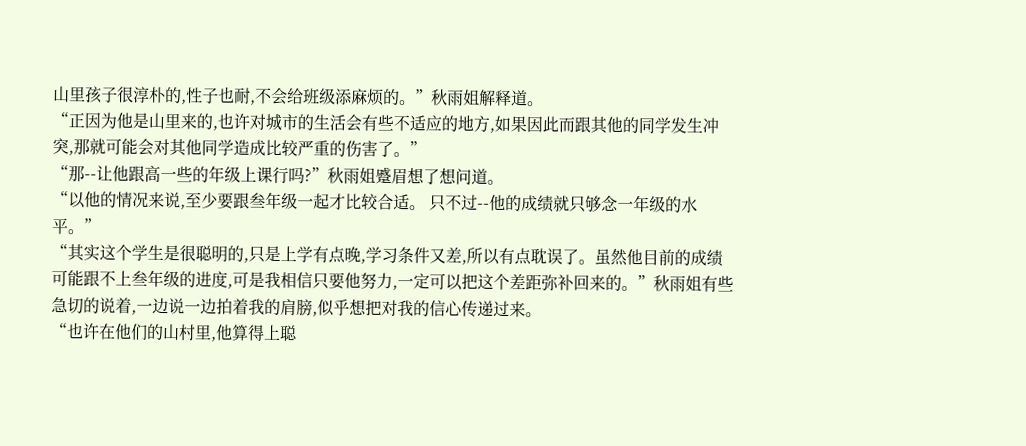山里孩子很淳朴的,性子也耐,不会给班级添麻烦的。”秋雨姐解释道。
“正因为他是山里来的,也许对城市的生活会有些不适应的地方,如果因此而跟其他的同学发生冲突,那就可能会对其他同学造成比较严重的伤害了。”
“那--让他跟高一些的年级上课行吗?”秋雨姐蹙眉想了想问道。
“以他的情况来说,至少要跟叁年级一起才比较合适。 只不过--他的成绩就只够念一年级的水平。”
“其实这个学生是很聪明的,只是上学有点晚,学习条件又差,所以有点耽误了。虽然他目前的成绩可能跟不上叁年级的进度,可是我相信只要他努力,一定可以把这个差距弥补回来的。”秋雨姐有些急切的说着,一边说一边拍着我的肩膀,似乎想把对我的信心传递过来。
“也许在他们的山村里,他算得上聪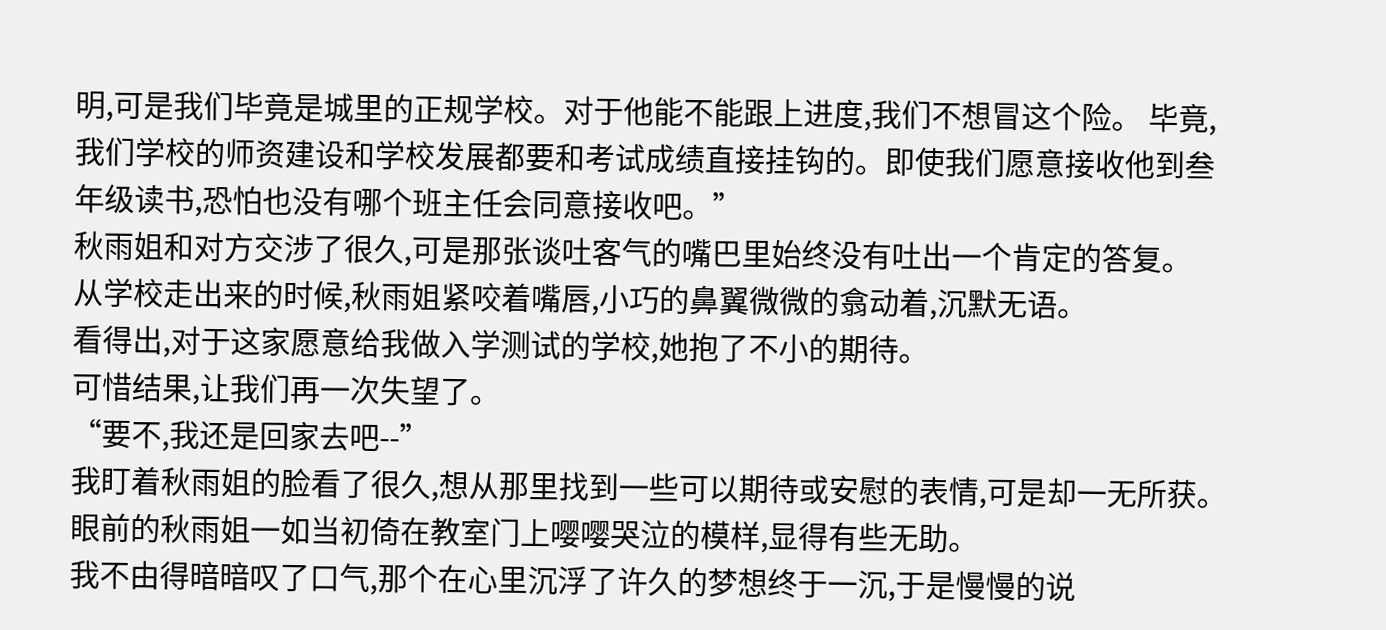明,可是我们毕竟是城里的正规学校。对于他能不能跟上进度,我们不想冒这个险。 毕竟,我们学校的师资建设和学校发展都要和考试成绩直接挂钩的。即使我们愿意接收他到叁年级读书,恐怕也没有哪个班主任会同意接收吧。”
秋雨姐和对方交涉了很久,可是那张谈吐客气的嘴巴里始终没有吐出一个肯定的答复。
从学校走出来的时候,秋雨姐紧咬着嘴唇,小巧的鼻翼微微的翕动着,沉默无语。
看得出,对于这家愿意给我做入学测试的学校,她抱了不小的期待。
可惜结果,让我们再一次失望了。
“要不,我还是回家去吧--”
我盯着秋雨姐的脸看了很久,想从那里找到一些可以期待或安慰的表情,可是却一无所获。 眼前的秋雨姐一如当初倚在教室门上嘤嘤哭泣的模样,显得有些无助。
我不由得暗暗叹了口气,那个在心里沉浮了许久的梦想终于一沉,于是慢慢的说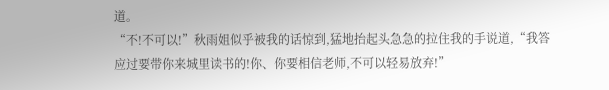道。
“不!不可以!”秋雨姐似乎被我的话惊到,猛地抬起头急急的拉住我的手说道,“我答应过要带你来城里读书的!你、你要相信老师,不可以轻易放弃!”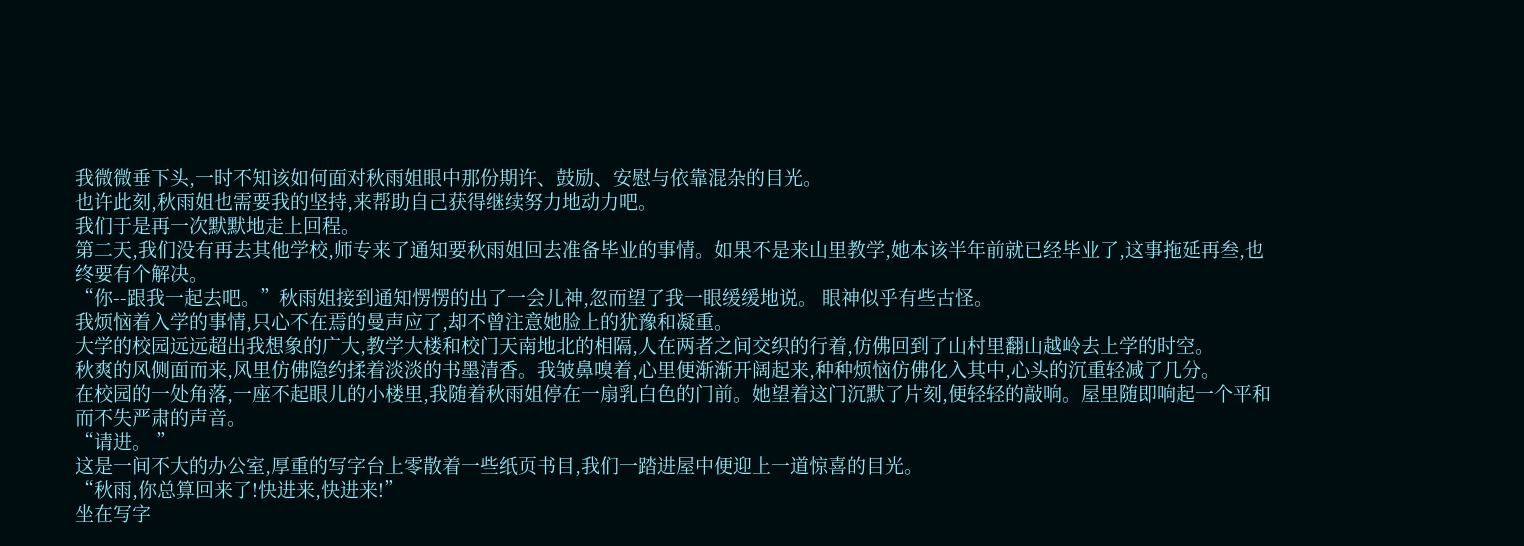我微微垂下头,一时不知该如何面对秋雨姐眼中那份期许、鼓励、安慰与依靠混杂的目光。
也许此刻,秋雨姐也需要我的坚持,来帮助自己获得继续努力地动力吧。
我们于是再一次默默地走上回程。
第二天,我们没有再去其他学校,师专来了通知要秋雨姐回去准备毕业的事情。如果不是来山里教学,她本该半年前就已经毕业了,这事拖延再叁,也终要有个解决。
“你--跟我一起去吧。”秋雨姐接到通知愣愣的出了一会儿神,忽而望了我一眼缓缓地说。 眼神似乎有些古怪。
我烦恼着入学的事情,只心不在焉的曼声应了,却不曾注意她脸上的犹豫和凝重。
大学的校园远远超出我想象的广大,教学大楼和校门天南地北的相隔,人在两者之间交织的行着,仿佛回到了山村里翻山越岭去上学的时空。
秋爽的风侧面而来,风里仿佛隐约揉着淡淡的书墨清香。我皱鼻嗅着,心里便渐渐开阔起来,种种烦恼仿佛化入其中,心头的沉重轻减了几分。
在校园的一处角落,一座不起眼儿的小楼里,我随着秋雨姐停在一扇乳白色的门前。她望着这门沉默了片刻,便轻轻的敲响。屋里随即响起一个平和而不失严肃的声音。
“请进。 ”
这是一间不大的办公室,厚重的写字台上零散着一些纸页书目,我们一踏进屋中便迎上一道惊喜的目光。
“秋雨,你总算回来了!快进来,快进来!”
坐在写字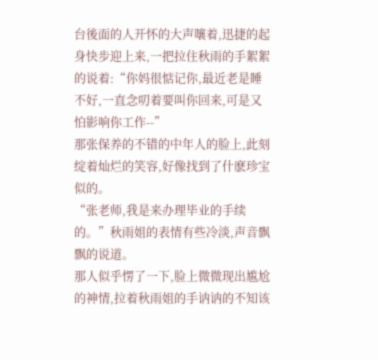台後面的人开怀的大声嚷着,迅捷的起身快步迎上来,一把拉住秋雨的手絮絮的说着:“你妈很惦记你,最近老是睡不好,一直念叨着要叫你回来,可是又怕影响你工作--”
那张保养的不错的中年人的脸上,此刻绽着灿烂的笑容,好像找到了什麽珍宝似的。
“张老师,我是来办理毕业的手续的。”秋雨姐的表情有些冷淡,声音飘飘的说道。
那人似乎愣了一下,脸上微微现出尴尬的神情,拉着秋雨姐的手讷讷的不知该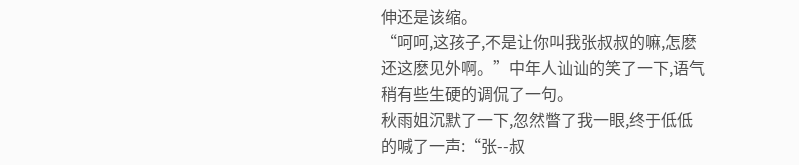伸还是该缩。
“呵呵,这孩子,不是让你叫我张叔叔的嘛,怎麽还这麽见外啊。”中年人讪讪的笑了一下,语气稍有些生硬的调侃了一句。
秋雨姐沉默了一下,忽然瞥了我一眼,终于低低的喊了一声:“张--叔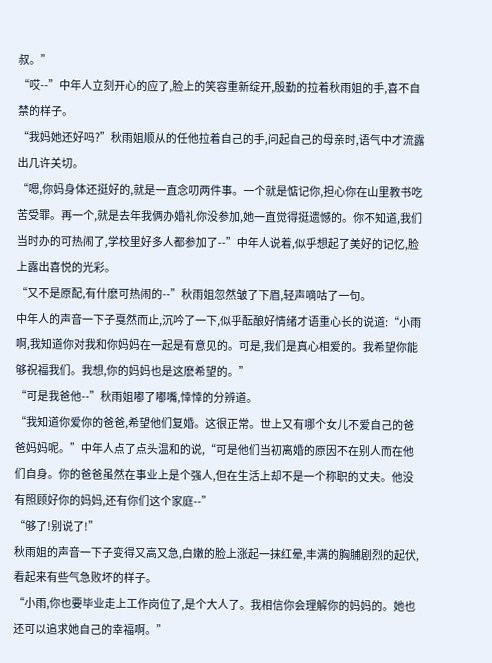叔。”
“哎--”中年人立刻开心的应了,脸上的笑容重新绽开,殷勤的拉着秋雨姐的手,喜不自禁的样子。
“我妈她还好吗?”秋雨姐顺从的任他拉着自己的手,问起自己的母亲时,语气中才流露出几许关切。
“嗯,你妈身体还挺好的,就是一直念叨两件事。一个就是惦记你,担心你在山里教书吃苦受罪。再一个,就是去年我俩办婚礼你没参加,她一直觉得挺遗憾的。你不知道,我们当时办的可热闹了,学校里好多人都参加了--”中年人说着,似乎想起了美好的记忆,脸上露出喜悦的光彩。
“又不是原配,有什麽可热闹的--”秋雨姐忽然皱了下眉,轻声嘀咕了一句。
中年人的声音一下子戛然而止,沉吟了一下,似乎酝酿好情绪才语重心长的说道:“小雨啊,我知道你对我和你妈妈在一起是有意见的。可是,我们是真心相爱的。我希望你能够祝福我们。我想,你的妈妈也是这麽希望的。”
“可是我爸他--”秋雨姐嘟了嘟嘴,悻悻的分辨道。
“我知道你爱你的爸爸,希望他们复婚。这很正常。世上又有哪个女儿不爱自己的爸爸妈妈呢。”中年人点了点头温和的说,“可是他们当初离婚的原因不在别人而在他们自身。你的爸爸虽然在事业上是个强人,但在生活上却不是一个称职的丈夫。他没有照顾好你的妈妈,还有你们这个家庭--”
“够了!别说了!”
秋雨姐的声音一下子变得又高又急,白嫩的脸上涨起一抹红晕,丰满的胸脯剧烈的起伏,看起来有些气急败坏的样子。
“小雨,你也要毕业走上工作岗位了,是个大人了。我相信你会理解你的妈妈的。她也还可以追求她自己的幸福啊。”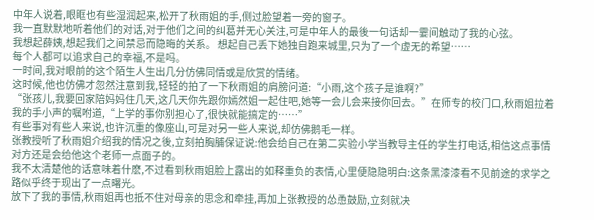中年人说着,眼眶也有些湿润起来,松开了秋雨姐的手,侧过脸望着一旁的窗子。
我一直默默地听着他们的对话,对于他们之间的纠葛并无心关注,可是中年人的最後一句话却一霎间触动了我的心弦。
我想起薛姨,想起我们之间禁忌而隐晦的关系。 想起自己丢下她独自跑来城里,只为了一个虚无的希望……
每个人都可以追求自己的幸福,不是吗。
一时间,我对眼前的这个陌生人生出几分仿佛同情或是欣赏的情绪。
这时候,他也仿佛才忽然注意到我,轻轻的拍了一下秋雨姐的肩膀问道:“小雨,这个孩子是谁啊?”
“张孩儿,我要回家陪妈妈住几天,这几天你先跟你嫣然姐一起住吧,她等一会儿会来接你回去。”在师专的校门口,秋雨姐拉着我的手小声的嘱咐道,“上学的事你别担心了,很快就能搞定的……”
有些事对有些人来说,也许沉重的像座山,可是对另一些人来说,却仿佛鹅毛一样。
张教授听了秋雨姐介绍我的情况之後,立刻拍胸脯保证说:他会给自己在第二实验小学当教导主任的学生打电话,相信这点事情对方还是会给他这个老师一点面子的。
我不太清楚他的话意味着什麽,不过看到秋雨姐脸上露出的如释重负的表情,心里便隐隐明白:这条黑漆漆看不见前途的求学之路似乎终于现出了一点曙光。
放下了我的事情,秋雨姐再也抵不住对母亲的思念和牵挂,再加上张教授的怂恿鼓励,立刻就决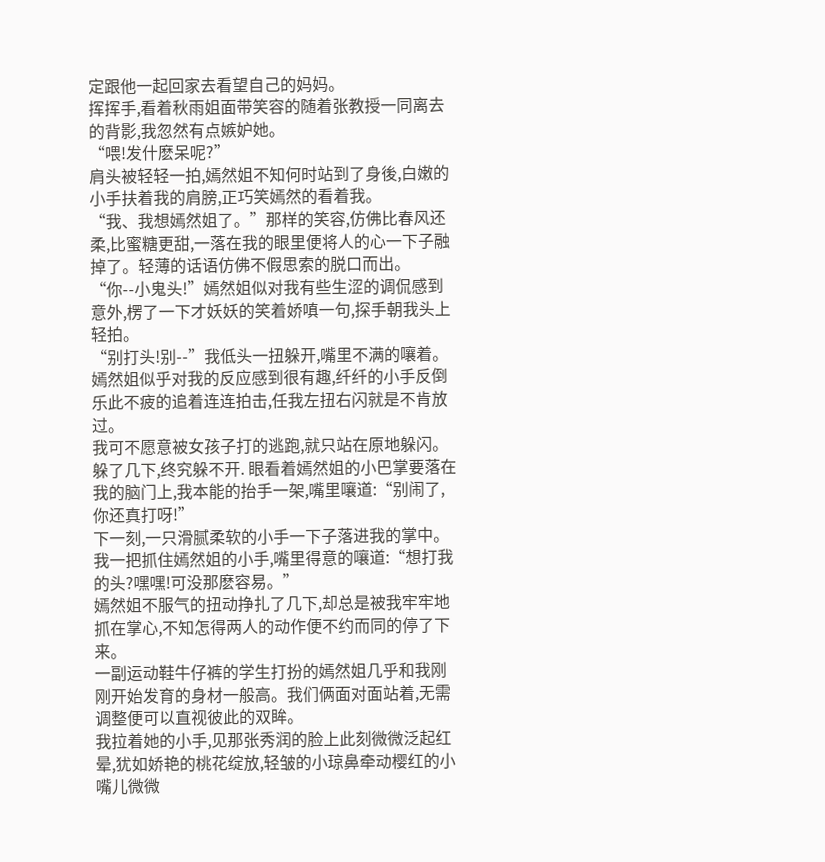定跟他一起回家去看望自己的妈妈。
挥挥手,看着秋雨姐面带笑容的随着张教授一同离去的背影,我忽然有点嫉妒她。
“喂!发什麽呆呢?”
肩头被轻轻一拍,嫣然姐不知何时站到了身後,白嫩的小手扶着我的肩膀,正巧笑嫣然的看着我。
“我、我想嫣然姐了。”那样的笑容,仿佛比春风还柔,比蜜糖更甜,一落在我的眼里便将人的心一下子融掉了。轻薄的话语仿佛不假思索的脱口而出。
“你--小鬼头!”嫣然姐似对我有些生涩的调侃感到意外,楞了一下才妖妖的笑着娇嗔一句,探手朝我头上轻拍。
“别打头!别--”我低头一扭躲开,嘴里不满的嚷着。
嫣然姐似乎对我的反应感到很有趣,纤纤的小手反倒乐此不疲的追着连连拍击,任我左扭右闪就是不肯放过。
我可不愿意被女孩子打的逃跑,就只站在原地躲闪。 躲了几下,终究躲不开. 眼看着嫣然姐的小巴掌要落在我的脑门上,我本能的抬手一架,嘴里嚷道:“别闹了,你还真打呀!”
下一刻,一只滑腻柔软的小手一下子落进我的掌中。我一把抓住嫣然姐的小手,嘴里得意的嚷道:“想打我的头?嘿嘿!可没那麽容易。”
嫣然姐不服气的扭动挣扎了几下,却总是被我牢牢地抓在掌心,不知怎得两人的动作便不约而同的停了下来。
一副运动鞋牛仔裤的学生打扮的嫣然姐几乎和我刚刚开始发育的身材一般高。我们俩面对面站着,无需调整便可以直视彼此的双眸。
我拉着她的小手,见那张秀润的脸上此刻微微泛起红晕,犹如娇艳的桃花绽放,轻皱的小琼鼻牵动樱红的小嘴儿微微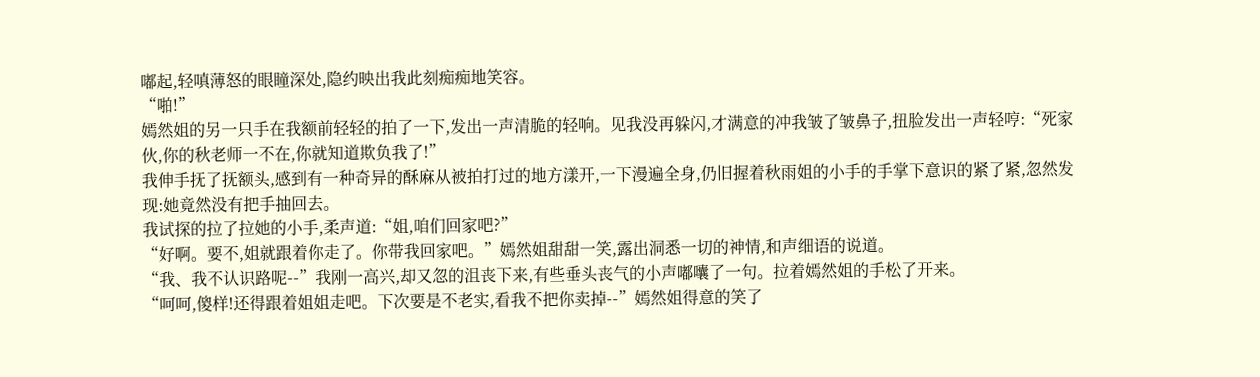嘟起,轻嗔薄怒的眼瞳深处,隐约映出我此刻痴痴地笑容。
“啪!”
嫣然姐的另一只手在我额前轻轻的拍了一下,发出一声清脆的轻响。见我没再躲闪,才满意的冲我皱了皱鼻子,扭脸发出一声轻哼:“死家伙,你的秋老师一不在,你就知道欺负我了!”
我伸手抚了抚额头,感到有一种奇异的酥麻从被拍打过的地方漾开,一下漫遍全身,仍旧握着秋雨姐的小手的手掌下意识的紧了紧,忽然发现:她竟然没有把手抽回去。
我试探的拉了拉她的小手,柔声道:“姐,咱们回家吧?”
“好啊。要不,姐就跟着你走了。你带我回家吧。”嫣然姐甜甜一笑,露出洞悉一切的神情,和声细语的说道。
“我、我不认识路呢--”我刚一高兴,却又忽的沮丧下来,有些垂头丧气的小声嘟囔了一句。拉着嫣然姐的手松了开来。
“呵呵,傻样!还得跟着姐姐走吧。下次要是不老实,看我不把你卖掉--”嫣然姐得意的笑了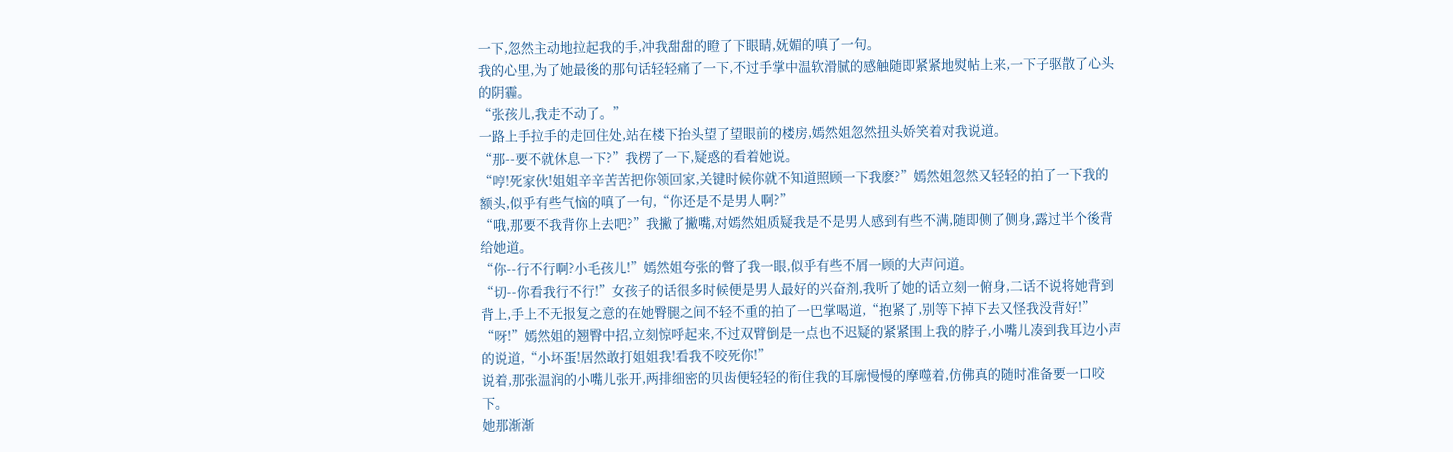一下,忽然主动地拉起我的手,冲我甜甜的瞪了下眼睛,妩媚的嗔了一句。
我的心里,为了她最後的那句话轻轻痛了一下,不过手掌中温软滑腻的感触随即紧紧地熨帖上来,一下子驱散了心头的阴霾。
“张孩儿,我走不动了。”
一路上手拉手的走回住处,站在楼下抬头望了望眼前的楼房,嫣然姐忽然扭头娇笑着对我说道。
“那--要不就休息一下?”我楞了一下,疑惑的看着她说。
“哼!死家伙!姐姐辛辛苦苦把你领回家,关键时候你就不知道照顾一下我麽?”嫣然姐忽然又轻轻的拍了一下我的额头,似乎有些气恼的嗔了一句,“你还是不是男人啊?”
“哦,那要不我背你上去吧?”我撇了撇嘴,对嫣然姐质疑我是不是男人感到有些不满,随即侧了侧身,露过半个後背给她道。
“你--行不行啊?小毛孩儿!”嫣然姐夸张的瞥了我一眼,似乎有些不屑一顾的大声问道。
“切--你看我行不行!”女孩子的话很多时候便是男人最好的兴奋剂,我听了她的话立刻一俯身,二话不说将她背到背上,手上不无报复之意的在她臀腿之间不轻不重的拍了一巴掌喝道,“抱紧了,别等下掉下去又怪我没背好!”
“呀!”嫣然姐的翘臀中招,立刻惊呼起来,不过双臂倒是一点也不迟疑的紧紧围上我的脖子,小嘴儿凑到我耳边小声的说道,“小坏蛋!居然敢打姐姐我!看我不咬死你!”
说着,那张温润的小嘴儿张开,两排细密的贝齿便轻轻的衔住我的耳廓慢慢的摩噬着,仿佛真的随时准备要一口咬下。
她那渐渐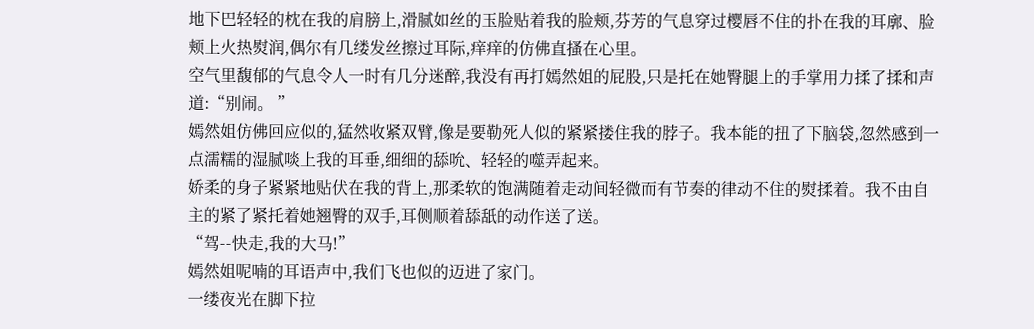地下巴轻轻的枕在我的肩膀上,滑腻如丝的玉脸贴着我的脸颊,芬芳的气息穿过樱唇不住的扑在我的耳廓、脸颊上火热熨润,偶尔有几缕发丝擦过耳际,痒痒的仿佛直搔在心里。
空气里馥郁的气息令人一时有几分迷醉,我没有再打嫣然姐的屁股,只是托在她臀腿上的手掌用力揉了揉和声道:“别闹。 ”
嫣然姐仿佛回应似的,猛然收紧双臂,像是要勒死人似的紧紧搂住我的脖子。我本能的扭了下脑袋,忽然感到一点濡糯的湿腻啖上我的耳垂,细细的舔吮、轻轻的噬弄起来。
娇柔的身子紧紧地贴伏在我的背上,那柔软的饱满随着走动间轻微而有节奏的律动不住的熨揉着。我不由自主的紧了紧托着她翘臀的双手,耳侧顺着舔舐的动作送了送。
“驾--快走,我的大马!”
嫣然姐呢喃的耳语声中,我们飞也似的迈进了家门。
一缕夜光在脚下拉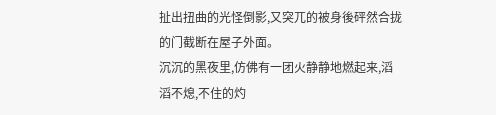扯出扭曲的光怪倒影,又突兀的被身後砰然合拢的门截断在屋子外面。
沉沉的黑夜里,仿佛有一团火静静地燃起来,滔滔不熄,不住的灼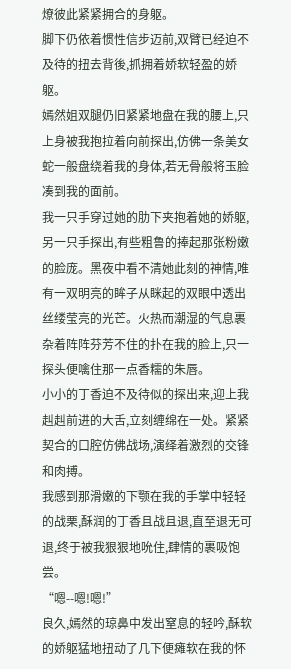燎彼此紧紧拥合的身躯。
脚下仍依着惯性信步迈前,双臂已经迫不及待的扭去背後,抓拥着娇软轻盈的娇躯。
嫣然姐双腿仍旧紧紧地盘在我的腰上,只上身被我抱拉着向前探出,仿佛一条美女蛇一般盘绕着我的身体,若无骨般将玉脸凑到我的面前。
我一只手穿过她的肋下夹抱着她的娇躯,另一只手探出,有些粗鲁的捧起那张粉嫩的脸庞。黑夜中看不清她此刻的神情,唯有一双明亮的眸子从眯起的双眼中透出丝缕莹亮的光芒。火热而潮湿的气息裹杂着阵阵芬芳不住的扑在我的脸上,只一探头便噙住那一点香糯的朱唇。
小小的丁香迫不及待似的探出来,迎上我赳赳前进的大舌,立刻缠绵在一处。紧紧契合的口腔仿佛战场,演绎着激烈的交锋和肉搏。
我感到那滑嫩的下颚在我的手掌中轻轻的战栗,酥润的丁香且战且退,直至退无可退,终于被我狠狠地吮住,肆情的裹吸饱尝。
“嗯--嗯!嗯!”
良久,嫣然的琼鼻中发出窒息的轻吟,酥软的娇躯猛地扭动了几下便瘫软在我的怀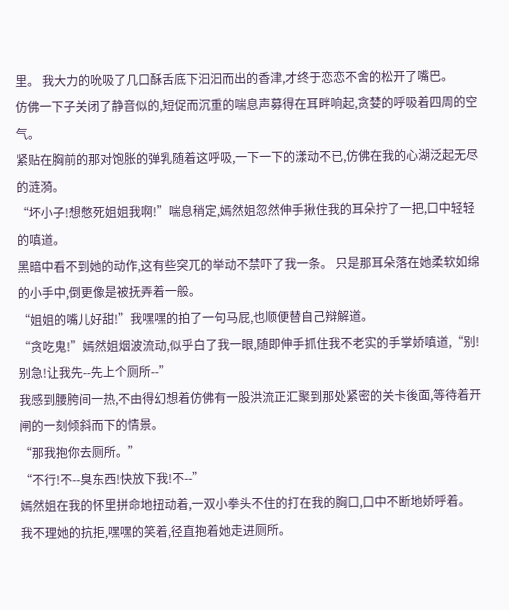里。 我大力的吮吸了几口酥舌底下汩汩而出的香津,才终于恋恋不舍的松开了嘴巴。
仿佛一下子关闭了静音似的,短促而沉重的喘息声募得在耳畔响起,贪婪的呼吸着四周的空气。
紧贴在胸前的那对饱胀的弹乳随着这呼吸,一下一下的漾动不已,仿佛在我的心湖泛起无尽的涟漪。
“坏小子!想憋死姐姐我啊!”喘息稍定,嫣然姐忽然伸手揪住我的耳朵拧了一把,口中轻轻的嗔道。
黑暗中看不到她的动作,这有些突兀的举动不禁吓了我一条。 只是那耳朵落在她柔软如绵的小手中,倒更像是被抚弄着一般。
“姐姐的嘴儿好甜!”我嘿嘿的拍了一句马屁,也顺便替自己辩解道。
“贪吃鬼!”嫣然姐烟波流动,似乎白了我一眼,随即伸手抓住我不老实的手掌娇嗔道,“别!别急!让我先--先上个厕所--”
我感到腰胯间一热,不由得幻想着仿佛有一股洪流正汇聚到那处紧密的关卡後面,等待着开闸的一刻倾斜而下的情景。
“那我抱你去厕所。”
“不行!不--臭东西!快放下我!不--”
嫣然姐在我的怀里拼命地扭动着,一双小拳头不住的打在我的胸口,口中不断地娇呼着。
我不理她的抗拒,嘿嘿的笑着,径直抱着她走进厕所。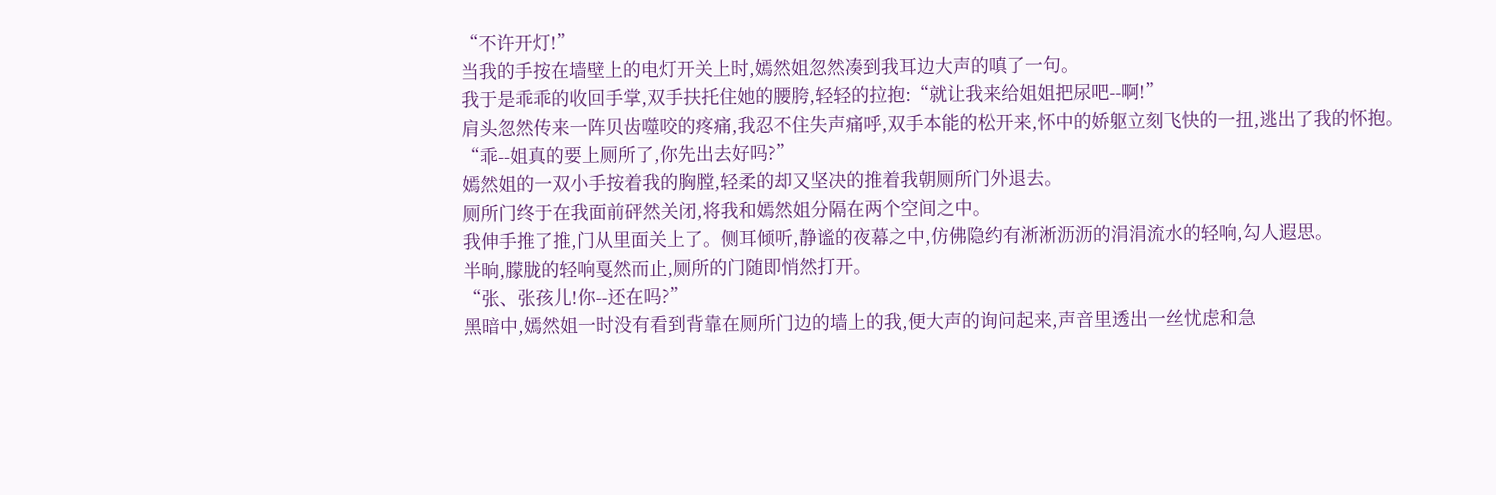“不许开灯!”
当我的手按在墙壁上的电灯开关上时,嫣然姐忽然凑到我耳边大声的嗔了一句。
我于是乖乖的收回手掌,双手扶托住她的腰胯,轻轻的拉抱:“就让我来给姐姐把尿吧--啊!”
肩头忽然传来一阵贝齿噬咬的疼痛,我忍不住失声痛呼,双手本能的松开来,怀中的娇躯立刻飞快的一扭,逃出了我的怀抱。
“乖--姐真的要上厕所了,你先出去好吗?”
嫣然姐的一双小手按着我的胸膛,轻柔的却又坚决的推着我朝厕所门外退去。
厕所门终于在我面前砰然关闭,将我和嫣然姐分隔在两个空间之中。
我伸手推了推,门从里面关上了。侧耳倾听,静谧的夜幕之中,仿佛隐约有淅淅沥沥的涓涓流水的轻响,勾人遐思。
半晌,朦胧的轻响戛然而止,厕所的门随即悄然打开。
“张、张孩儿!你--还在吗?”
黑暗中,嫣然姐一时没有看到背靠在厕所门边的墙上的我,便大声的询问起来,声音里透出一丝忧虑和急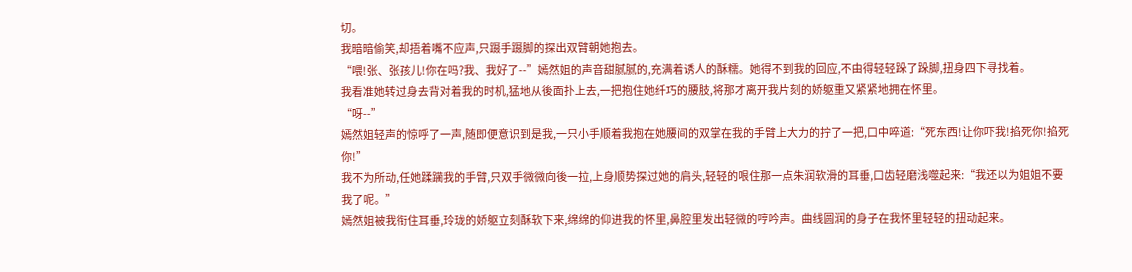切。
我暗暗偷笑,却捂着嘴不应声,只蹑手蹑脚的探出双臂朝她抱去。
“喂!张、张孩儿!你在吗?我、我好了--”嫣然姐的声音甜腻腻的,充满着诱人的酥糯。她得不到我的回应,不由得轻轻跺了跺脚,扭身四下寻找着。
我看准她转过身去背对着我的时机,猛地从後面扑上去,一把抱住她纤巧的腰肢,将那才离开我片刻的娇躯重又紧紧地拥在怀里。
“呀--”
嫣然姐轻声的惊呼了一声,随即便意识到是我,一只小手顺着我抱在她腰间的双掌在我的手臂上大力的拧了一把,口中啐道:“死东西!让你吓我!掐死你!掐死你!”
我不为所动,任她蹂躏我的手臂,只双手微微向後一拉,上身顺势探过她的肩头,轻轻的哏住那一点朱润软滑的耳垂,口齿轻磨浅噬起来:“我还以为姐姐不要我了呢。”
嫣然姐被我衔住耳垂,玲珑的娇躯立刻酥软下来,绵绵的仰进我的怀里,鼻腔里发出轻微的哼吟声。曲线圆润的身子在我怀里轻轻的扭动起来。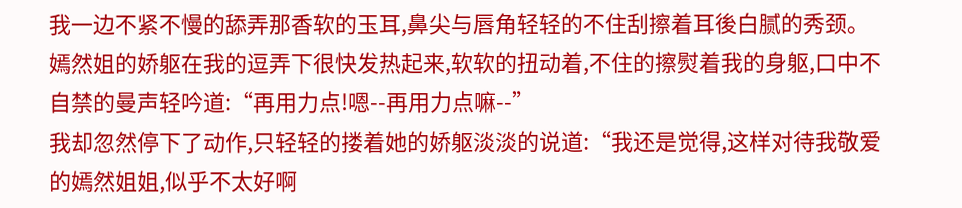我一边不紧不慢的舔弄那香软的玉耳,鼻尖与唇角轻轻的不住刮擦着耳後白腻的秀颈。
嫣然姐的娇躯在我的逗弄下很快发热起来,软软的扭动着,不住的擦熨着我的身躯,口中不自禁的曼声轻吟道:“再用力点!嗯--再用力点嘛--”
我却忽然停下了动作,只轻轻的搂着她的娇躯淡淡的说道:“我还是觉得,这样对待我敬爱的嫣然姐姐,似乎不太好啊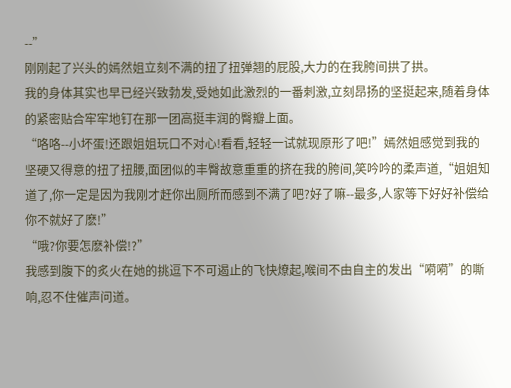--”
刚刚起了兴头的嫣然姐立刻不满的扭了扭弹翘的屁股,大力的在我胯间拱了拱。
我的身体其实也早已经兴致勃发,受她如此激烈的一番刺激,立刻昂扬的坚挺起来,随着身体的紧密贴合牢牢地钉在那一团高挺丰润的臀瓣上面。
“咯咯--小坏蛋!还跟姐姐玩口不对心!看看,轻轻一试就现原形了吧!”嫣然姐感觉到我的坚硬又得意的扭了扭腰,面团似的丰臀故意重重的挤在我的胯间,笑吟吟的柔声道,“姐姐知道了,你一定是因为我刚才赶你出厕所而感到不满了吧?好了嘛--最多,人家等下好好补偿给你不就好了麽!”
“哦?你要怎麽补偿!?”
我感到腹下的炙火在她的挑逗下不可遏止的飞快燎起,喉间不由自主的发出“嗬嗬”的嘶响,忍不住催声问道。